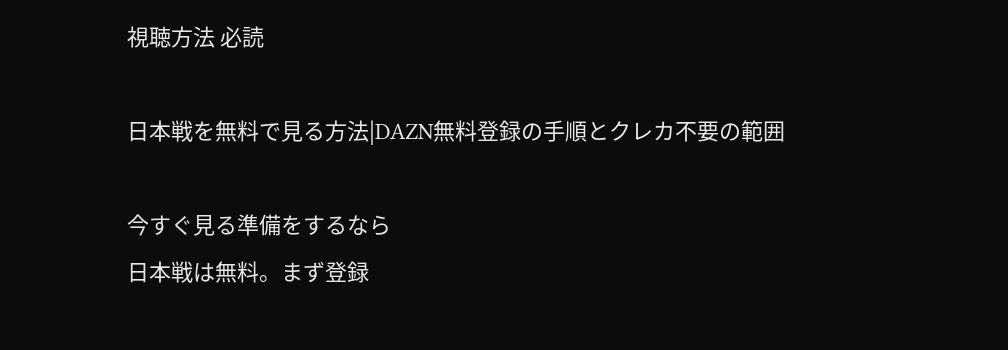視聴方法 必読

日本戦を無料で見る方法|DAZN無料登録の手順とクレカ不要の範囲

今すぐ見る準備をするなら
日本戦は無料。まず登録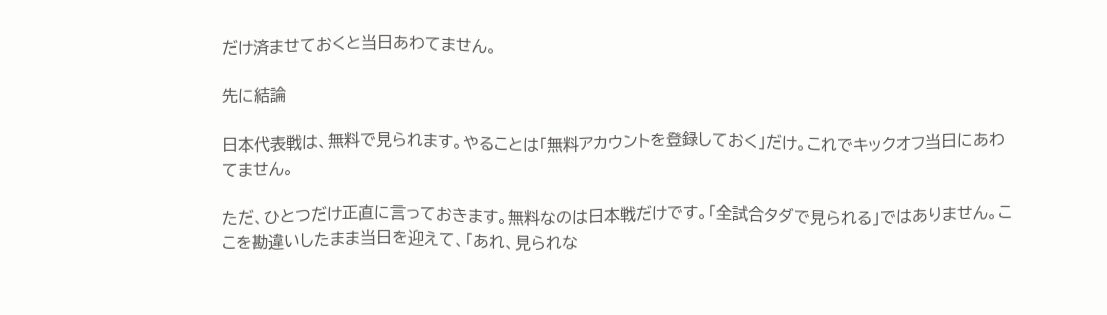だけ済ませておくと当日あわてません。

先に結論

日本代表戦は、無料で見られます。やることは「無料アカウントを登録しておく」だけ。これでキックオフ当日にあわてません。

ただ、ひとつだけ正直に言っておきます。無料なのは日本戦だけです。「全試合タダで見られる」ではありません。ここを勘違いしたまま当日を迎えて、「あれ、見られな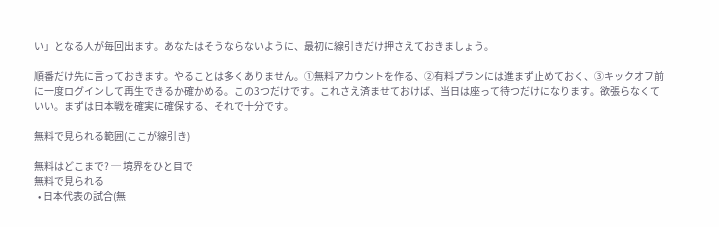い」となる人が毎回出ます。あなたはそうならないように、最初に線引きだけ押さえておきましょう。

順番だけ先に言っておきます。やることは多くありません。①無料アカウントを作る、②有料プランには進まず止めておく、③キックオフ前に一度ログインして再生できるか確かめる。この3つだけです。これさえ済ませておけば、当日は座って待つだけになります。欲張らなくていい。まずは日本戦を確実に確保する、それで十分です。

無料で見られる範囲(ここが線引き)

無料はどこまで? ─ 境界をひと目で
無料で見られる
  • 日本代表の試合(無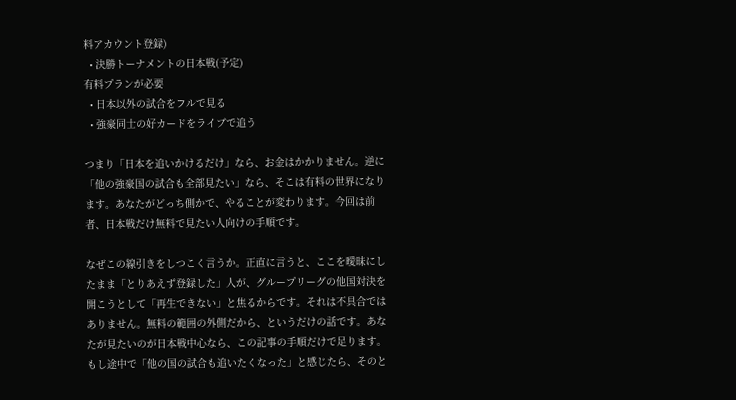料アカウント登録)
  • 決勝トーナメントの日本戦(予定)
有料プランが必要
  • 日本以外の試合をフルで見る
  • 強豪同士の好カードをライブで追う

つまり「日本を追いかけるだけ」なら、お金はかかりません。逆に「他の強豪国の試合も全部見たい」なら、そこは有料の世界になります。あなたがどっち側かで、やることが変わります。今回は前者、日本戦だけ無料で見たい人向けの手順です。

なぜこの線引きをしつこく言うか。正直に言うと、ここを曖昧にしたまま「とりあえず登録した」人が、グループリーグの他国対決を開こうとして「再生できない」と焦るからです。それは不具合ではありません。無料の範囲の外側だから、というだけの話です。あなたが見たいのが日本戦中心なら、この記事の手順だけで足ります。もし途中で「他の国の試合も追いたくなった」と感じたら、そのと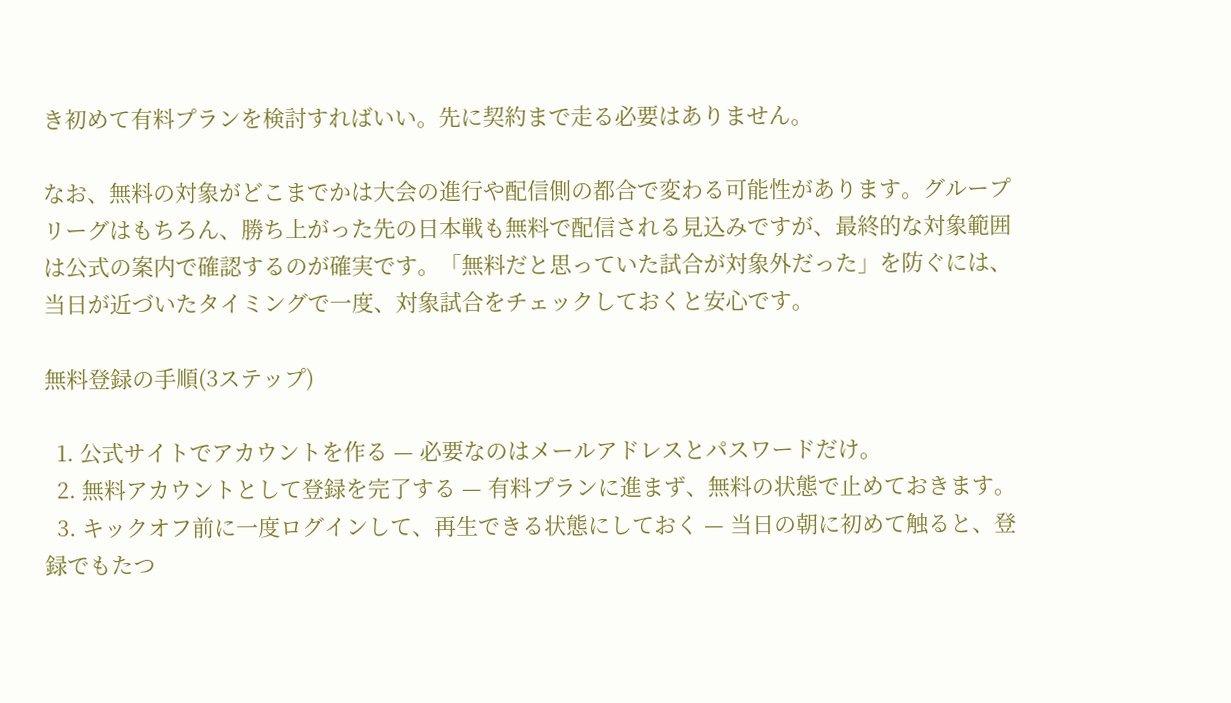き初めて有料プランを検討すればいい。先に契約まで走る必要はありません。

なお、無料の対象がどこまでかは大会の進行や配信側の都合で変わる可能性があります。グループリーグはもちろん、勝ち上がった先の日本戦も無料で配信される見込みですが、最終的な対象範囲は公式の案内で確認するのが確実です。「無料だと思っていた試合が対象外だった」を防ぐには、当日が近づいたタイミングで一度、対象試合をチェックしておくと安心です。

無料登録の手順(3ステップ)

  1. 公式サイトでアカウントを作る — 必要なのはメールアドレスとパスワードだけ。
  2. 無料アカウントとして登録を完了する — 有料プランに進まず、無料の状態で止めておきます。
  3. キックオフ前に一度ログインして、再生できる状態にしておく — 当日の朝に初めて触ると、登録でもたつ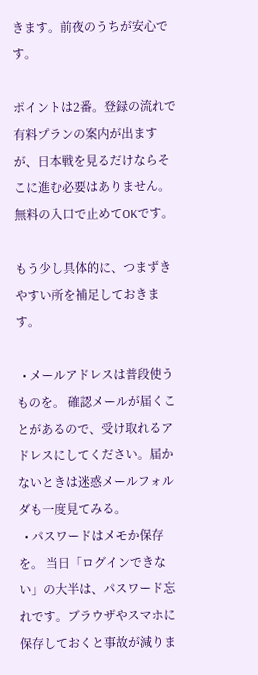きます。前夜のうちが安心です。

ポイントは2番。登録の流れで有料プランの案内が出ますが、日本戦を見るだけならそこに進む必要はありません。無料の入口で止めてOKです。

もう少し具体的に、つまずきやすい所を補足しておきます。

  • メールアドレスは普段使うものを。 確認メールが届くことがあるので、受け取れるアドレスにしてください。届かないときは迷惑メールフォルダも一度見てみる。
  • パスワードはメモか保存を。 当日「ログインできない」の大半は、パスワード忘れです。ブラウザやスマホに保存しておくと事故が減りま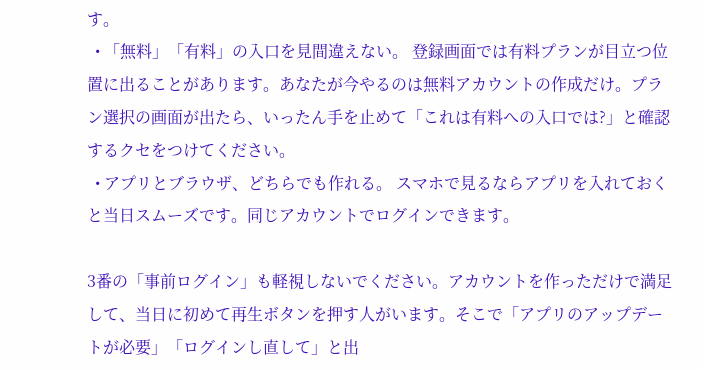す。
  • 「無料」「有料」の入口を見間違えない。 登録画面では有料プランが目立つ位置に出ることがあります。あなたが今やるのは無料アカウントの作成だけ。プラン選択の画面が出たら、いったん手を止めて「これは有料への入口では?」と確認するクセをつけてください。
  • アプリとブラウザ、どちらでも作れる。 スマホで見るならアプリを入れておくと当日スムーズです。同じアカウントでログインできます。

3番の「事前ログイン」も軽視しないでください。アカウントを作っただけで満足して、当日に初めて再生ボタンを押す人がいます。そこで「アプリのアップデートが必要」「ログインし直して」と出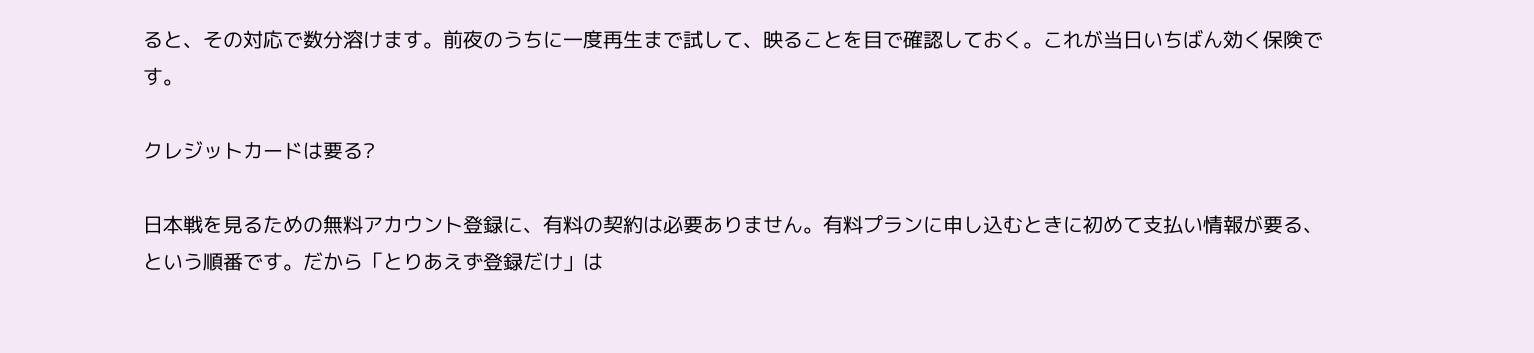ると、その対応で数分溶けます。前夜のうちに一度再生まで試して、映ることを目で確認しておく。これが当日いちばん効く保険です。

クレジットカードは要る?

日本戦を見るための無料アカウント登録に、有料の契約は必要ありません。有料プランに申し込むときに初めて支払い情報が要る、という順番です。だから「とりあえず登録だけ」は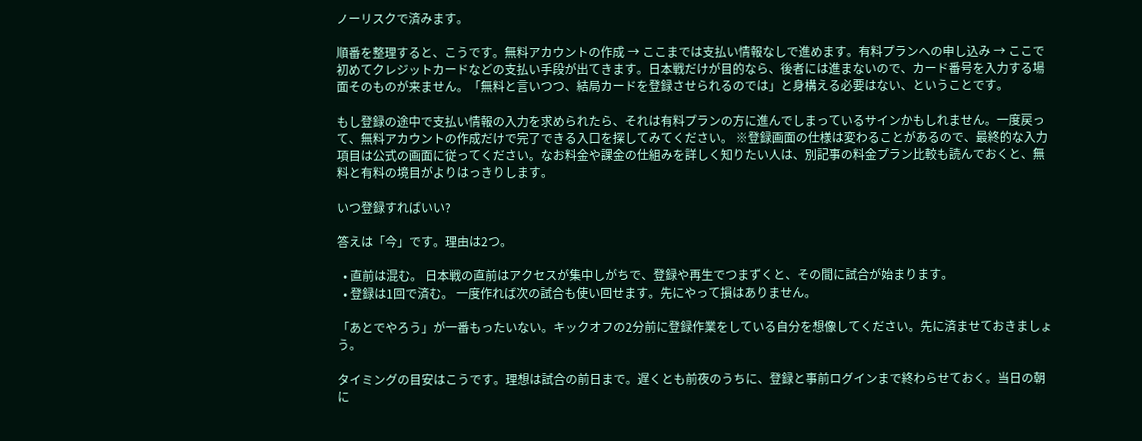ノーリスクで済みます。

順番を整理すると、こうです。無料アカウントの作成 → ここまでは支払い情報なしで進めます。有料プランへの申し込み → ここで初めてクレジットカードなどの支払い手段が出てきます。日本戦だけが目的なら、後者には進まないので、カード番号を入力する場面そのものが来ません。「無料と言いつつ、結局カードを登録させられるのでは」と身構える必要はない、ということです。

もし登録の途中で支払い情報の入力を求められたら、それは有料プランの方に進んでしまっているサインかもしれません。一度戻って、無料アカウントの作成だけで完了できる入口を探してみてください。 ※登録画面の仕様は変わることがあるので、最終的な入力項目は公式の画面に従ってください。なお料金や課金の仕組みを詳しく知りたい人は、別記事の料金プラン比較も読んでおくと、無料と有料の境目がよりはっきりします。

いつ登録すればいい?

答えは「今」です。理由は2つ。

  • 直前は混む。 日本戦の直前はアクセスが集中しがちで、登録や再生でつまずくと、その間に試合が始まります。
  • 登録は1回で済む。 一度作れば次の試合も使い回せます。先にやって損はありません。

「あとでやろう」が一番もったいない。キックオフの2分前に登録作業をしている自分を想像してください。先に済ませておきましょう。

タイミングの目安はこうです。理想は試合の前日まで。遅くとも前夜のうちに、登録と事前ログインまで終わらせておく。当日の朝に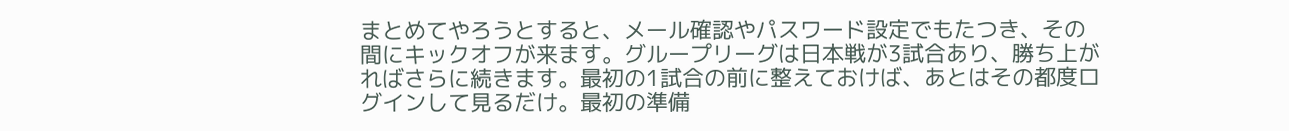まとめてやろうとすると、メール確認やパスワード設定でもたつき、その間にキックオフが来ます。グループリーグは日本戦が3試合あり、勝ち上がればさらに続きます。最初の1試合の前に整えておけば、あとはその都度ログインして見るだけ。最初の準備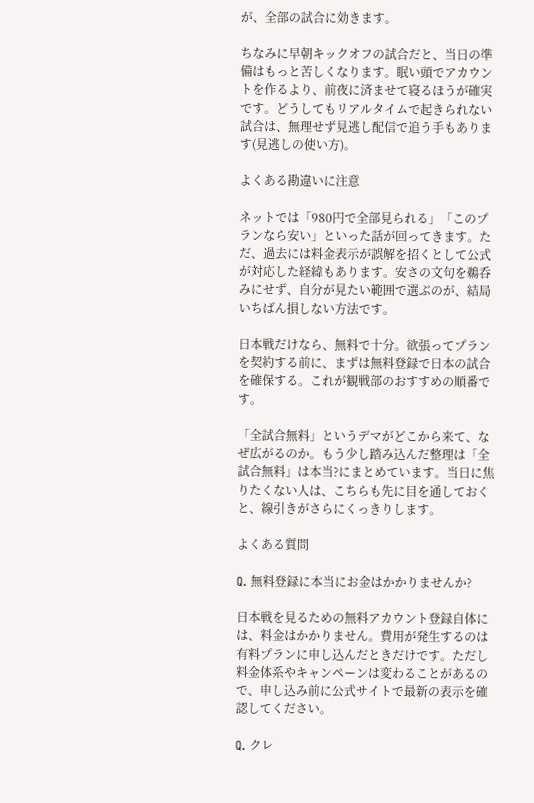が、全部の試合に効きます。

ちなみに早朝キックオフの試合だと、当日の準備はもっと苦しくなります。眠い頭でアカウントを作るより、前夜に済ませて寝るほうが確実です。どうしてもリアルタイムで起きられない試合は、無理せず見逃し配信で追う手もあります(見逃しの使い方)。

よくある勘違いに注意

ネットでは「980円で全部見られる」「このプランなら安い」といった話が回ってきます。ただ、過去には料金表示が誤解を招くとして公式が対応した経緯もあります。安さの文句を鵜呑みにせず、自分が見たい範囲で選ぶのが、結局いちばん損しない方法です。

日本戦だけなら、無料で十分。欲張ってプランを契約する前に、まずは無料登録で日本の試合を確保する。これが観戦部のおすすめの順番です。

「全試合無料」というデマがどこから来て、なぜ広がるのか。もう少し踏み込んだ整理は「全試合無料」は本当?にまとめています。当日に焦りたくない人は、こちらも先に目を通しておくと、線引きがさらにくっきりします。

よくある質問

Q. 無料登録に本当にお金はかかりませんか?

日本戦を見るための無料アカウント登録自体には、料金はかかりません。費用が発生するのは有料プランに申し込んだときだけです。ただし料金体系やキャンペーンは変わることがあるので、申し込み前に公式サイトで最新の表示を確認してください。

Q. クレ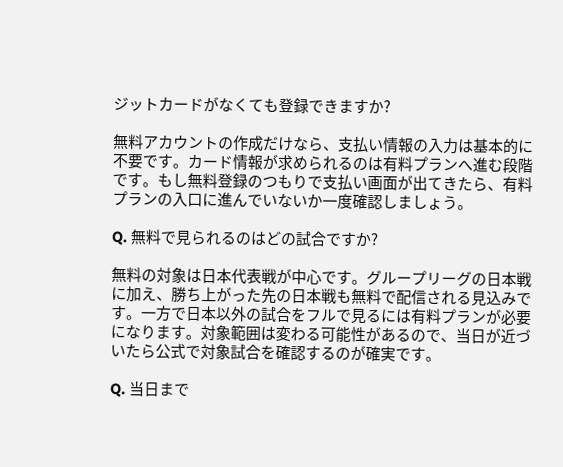ジットカードがなくても登録できますか?

無料アカウントの作成だけなら、支払い情報の入力は基本的に不要です。カード情報が求められるのは有料プランへ進む段階です。もし無料登録のつもりで支払い画面が出てきたら、有料プランの入口に進んでいないか一度確認しましょう。

Q. 無料で見られるのはどの試合ですか?

無料の対象は日本代表戦が中心です。グループリーグの日本戦に加え、勝ち上がった先の日本戦も無料で配信される見込みです。一方で日本以外の試合をフルで見るには有料プランが必要になります。対象範囲は変わる可能性があるので、当日が近づいたら公式で対象試合を確認するのが確実です。

Q. 当日まで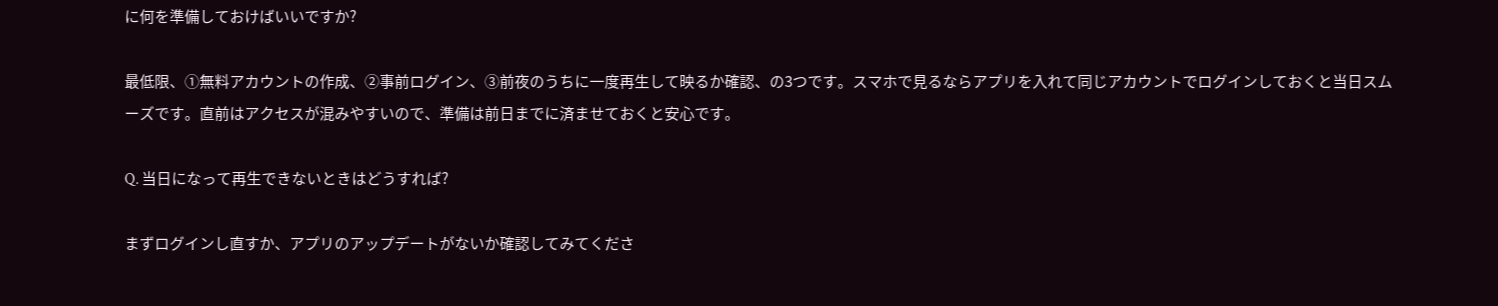に何を準備しておけばいいですか?

最低限、①無料アカウントの作成、②事前ログイン、③前夜のうちに一度再生して映るか確認、の3つです。スマホで見るならアプリを入れて同じアカウントでログインしておくと当日スムーズです。直前はアクセスが混みやすいので、準備は前日までに済ませておくと安心です。

Q. 当日になって再生できないときはどうすれば?

まずログインし直すか、アプリのアップデートがないか確認してみてくださ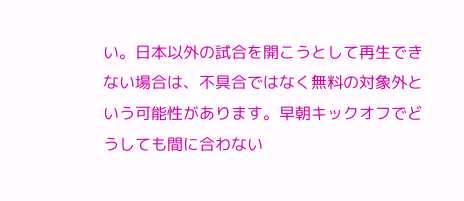い。日本以外の試合を開こうとして再生できない場合は、不具合ではなく無料の対象外という可能性があります。早朝キックオフでどうしても間に合わない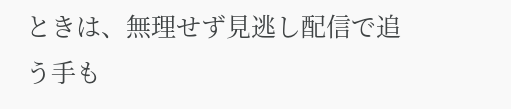ときは、無理せず見逃し配信で追う手も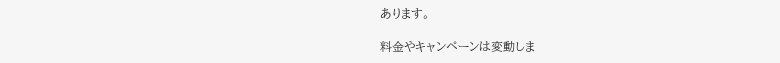あります。

料金やキャンペーンは変動しま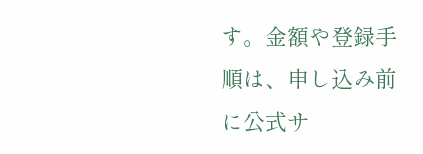す。金額や登録手順は、申し込み前に公式サ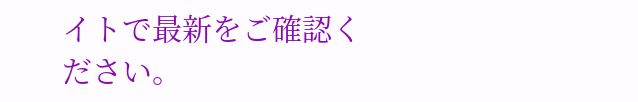イトで最新をご確認ください。